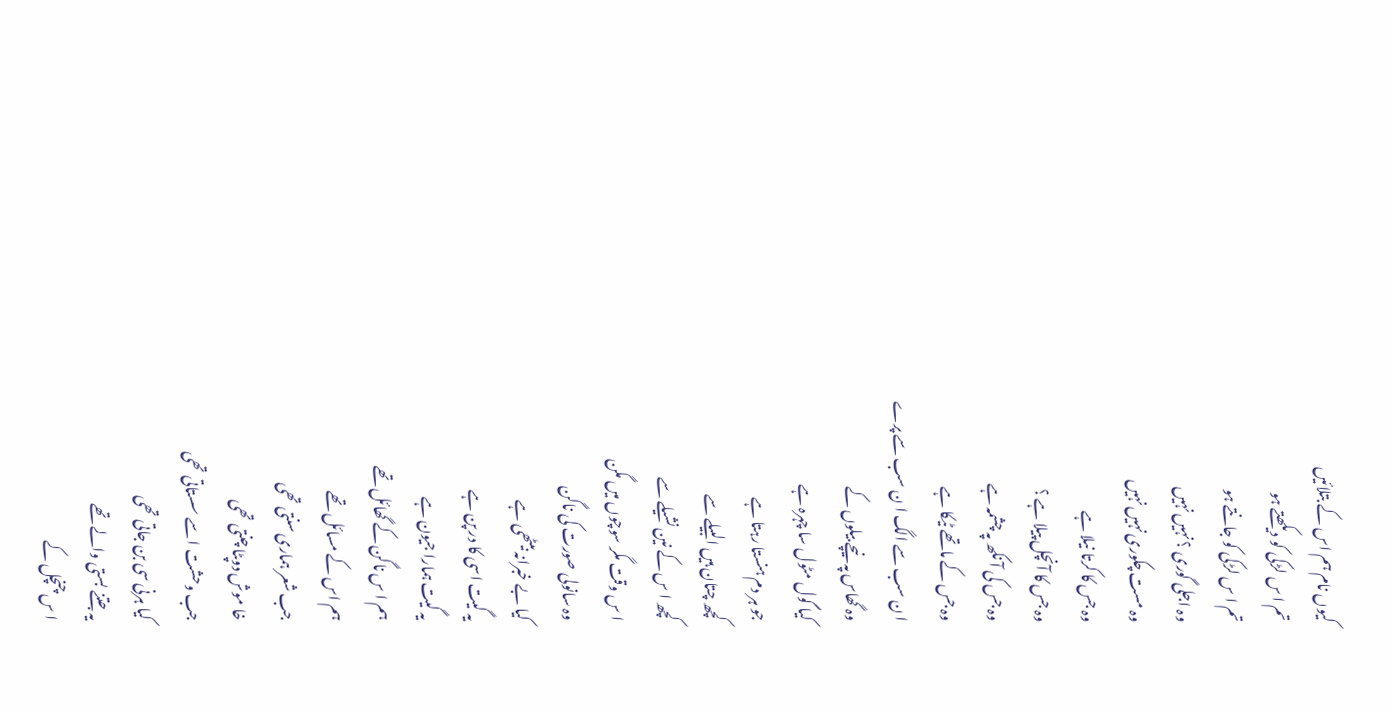کیوں نام ہم اس کے بتلائیں
تم ا س لڑکی کو دیکھتے ہو
تم ا س لڑکی کو جانتے ہو
وہ اجلی گوری ؟ نہیں نہیں
وہ مست چکوری نہیں نہیں
وہ جس کا کرتا نیلا ہے
وہ جس کا آنچل پیلا ہے ؟
وہ جس کی آ نکھ پہ چشمہ ہے
وہ جس کے ماتھے ٹیکا ہے
ا ن سب سے الگ ا ن سب سے پرے
وہ گھاس پہ نیچے بیلوں کے
کیا گول مٹول سا چہرہ ہے
جو ہر دم ہنستا رہتا ہے
کچھ چتان ہیں البیلے سے
کچھ ا س کے نین نشیلے سے
ا س وقت مگر سوچوں میں مگن
وہ سانولی صورت کی ناگن
کیا بے خبرانہ بیٹھی ہے
یہ گیت اسی کا در پن ہے
یہ گیت ہمارا جیون ہے
ہم ا س ناگن کے گھائل تھے
ہم اس کے مسائل تھے
جب شعر ہماری سنتی تھی
خا موش دوپٹا چنتی تھی
جب وحشت ا سے سستاتی تھی
کیا ہرنی سی بن جاتی تھی
یہ جتنے بستی والے تھے
ا س چنچل کے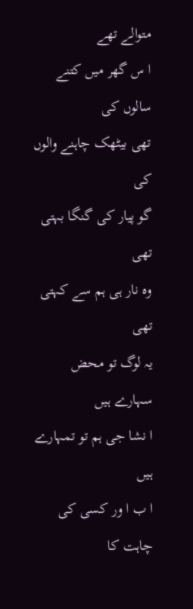متوالے تھے
ا س گھر میں کتنے سالوں کی
تھی بیٹھک چاہنے والوں کی
گو پیار کی گنگا بہتی تھی
وہ نار ہی ہم سے کہتی تھی
یہ لوگ تو محض سہارے ہیں
ا نشا جی ہم تو تمہارے ہیں
ا ب ا ور کسی کی چاہت کا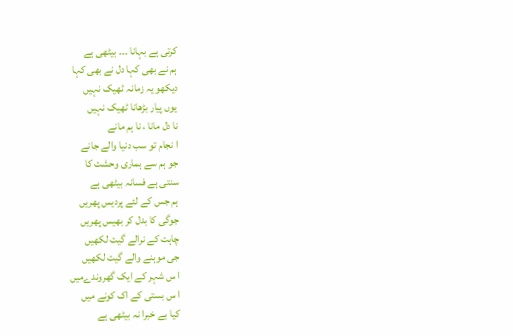کرتی ہے بہانا ۔۔۔ بیٹھی ہے
ہم نے بھی کہا دل نے بھی کہا
دیکھو یہ زمانہ ٹھیک نہیں
یوں پیار بڑھانا ٹھیک نہیں
نا دل مانا ، نا ہم مانے
ا نجام تو سب دنیا والے جانے
جو ہم سے ہماری وحشت کا
سنتی ہے فسانہ بیٹھی ہے
ہم جس کے لئے پردیس پھریں
جوگی کا بدل کر بھیس پھریں
چاہت کے نرالے گیت لکھیں
جی موہنے والے گیت لکھیں
ا س شہر کے ایک گھروندےمیں
ا س بستی کے اک کونے میں
کیا بے خبرا نہ بیٹھی ہے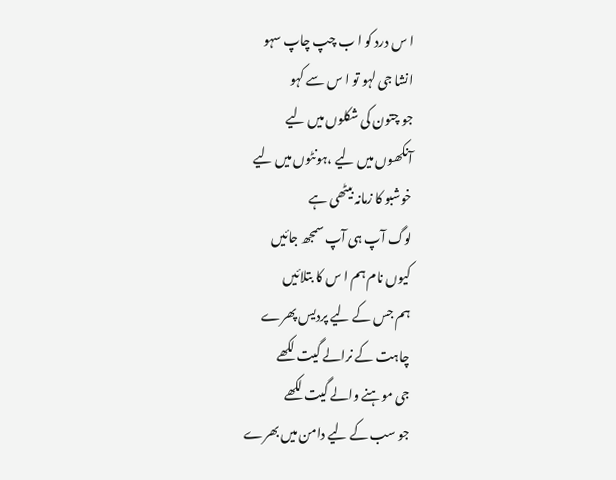ا س درد کو ا ب چپ چاپ سہو
انشا جی لہو تو ا س سے کہو
جو چتون کی شکلوں میں لیے
آنکھوں میں لیے ،ہونٹوں میں لیے
خوشبو کا زمانہ بیٹھی ہے
لوگ آپ ہی آپ سمجھ جائیں
کیوں نام ہم ا س کا بتلائیں
ہم جس کے لیے پردیس پھرے
چاہت کے نرالے گیت لکھے
جی موہنے والے گیت لکھے
جو سب کے لیے دامن میں بھرے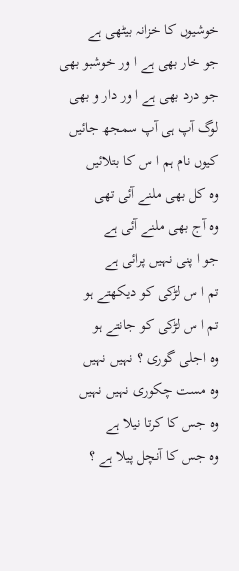خوشیوں کا خزانہ بیٹھی ہے
جو خار بھی ہے ا ور خوشبو بھی
جو درد بھی ہے ا ور دار و بھی
لوگ آپ ہی آپ سمجھ جائیں
کیوں نام ہم ا س کا بتلائیں
وہ کل بھی ملنے آئی تھی
وہ آج بھی ملنے آئی ہے
جو ا پنی نہیں پرائی ہے
تم ا س لڑکی کو دیکھتے ہو
تم ا س لڑکی کو جانتے ہو
وہ اجلی گوری ؟ نہیں نہیں
وہ مست چکوری نہیں نہیں
وہ جس کا کرتا نیلا ہے
وہ جس کا آنچل پیلا ہے ؟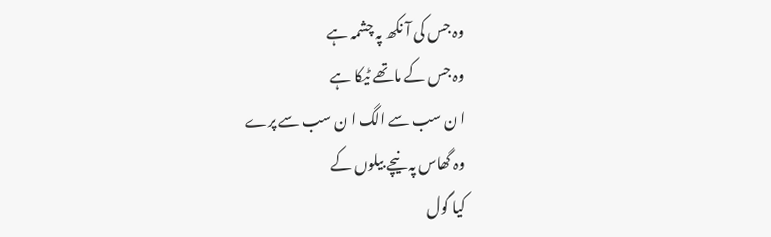وہ جس کی آ نکھ پہ چشمہ ہے
وہ جس کے ماتھے ٹیکا ہے
ا ن سب سے الگ ا ن سب سے پرے
وہ گھاس پہ نیچے بیلوں کے
کیا گول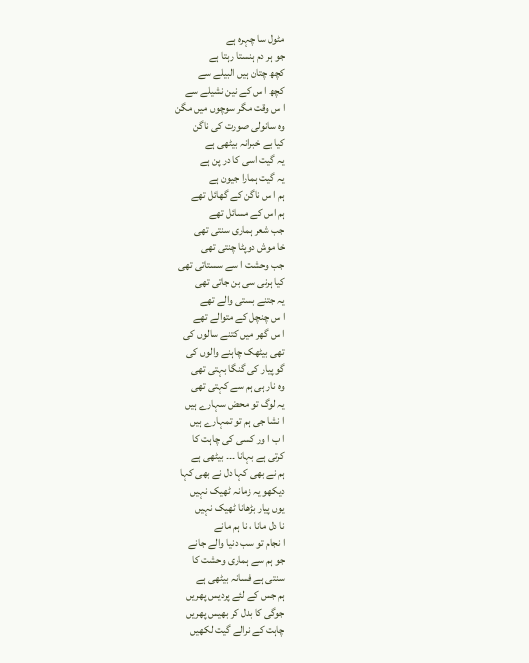مٹول سا چہرہ ہے
جو ہر دم ہنستا رہتا ہے
کچھ چتان ہیں البیلے سے
کچھ ا س کے نین نشیلے سے
ا س وقت مگر سوچوں میں مگن
وہ سانولی صورت کی ناگن
کیا بے خبرانہ بیٹھی ہے
یہ گیت اسی کا در پن ہے
یہ گیت ہمارا جیون ہے
ہم ا س ناگن کے گھائل تھے
ہم اس کے مسائل تھے
جب شعر ہماری سنتی تھی
خا موش دوپٹا چنتی تھی
جب وحشت ا سے سستاتی تھی
کیا ہرنی سی بن جاتی تھی
یہ جتنے بستی والے تھے
ا س چنچل کے متوالے تھے
ا س گھر میں کتنے سالوں کی
تھی بیٹھک چاہنے والوں کی
گو پیار کی گنگا بہتی تھی
وہ نار ہی ہم سے کہتی تھی
یہ لوگ تو محض سہارے ہیں
ا نشا جی ہم تو تمہارے ہیں
ا ب ا ور کسی کی چاہت کا
کرتی ہے بہانا ۔۔۔ بیٹھی ہے
ہم نے بھی کہا دل نے بھی کہا
دیکھو یہ زمانہ ٹھیک نہیں
یوں پیار بڑھانا ٹھیک نہیں
نا دل مانا ، نا ہم مانے
ا نجام تو سب دنیا والے جانے
جو ہم سے ہماری وحشت کا
سنتی ہے فسانہ بیٹھی ہے
ہم جس کے لئے پردیس پھریں
جوگی کا بدل کر بھیس پھریں
چاہت کے نرالے گیت لکھیں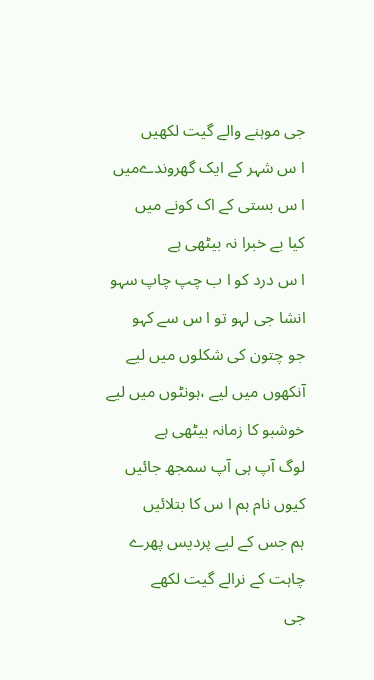جی موہنے والے گیت لکھیں
ا س شہر کے ایک گھروندےمیں
ا س بستی کے اک کونے میں
کیا بے خبرا نہ بیٹھی ہے
ا س درد کو ا ب چپ چاپ سہو
انشا جی لہو تو ا س سے کہو
جو چتون کی شکلوں میں لیے
آنکھوں میں لیے ،ہونٹوں میں لیے
خوشبو کا زمانہ بیٹھی ہے
لوگ آپ ہی آپ سمجھ جائیں
کیوں نام ہم ا س کا بتلائیں
ہم جس کے لیے پردیس پھرے
چاہت کے نرالے گیت لکھے
جی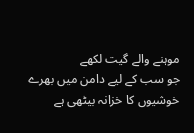موہنے والے گیت لکھے
جو سب کے لیے دامن میں بھرے
خوشیوں کا خزانہ بیٹھی ہے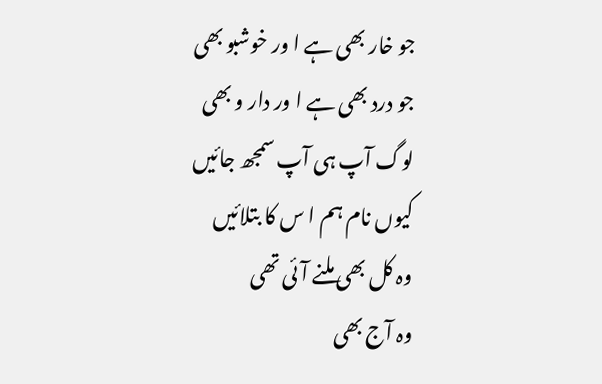جو خار بھی ہے ا ور خوشبو بھی
جو درد بھی ہے ا ور دار و بھی
لوگ آپ ہی آپ سمجھ جائیں
کیوں نام ہم ا س کا بتلائیں
وہ کل بھی ملنے آئی تھی
وہ آج بھی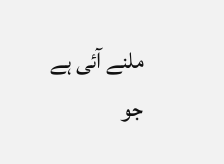ملنے آئی ہے
جو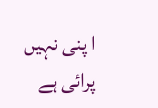ا پنی نہیں پرائی ہے